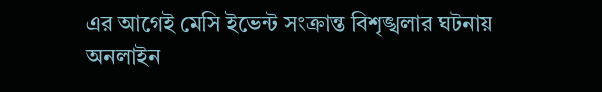এর আগেই মেসি ইভেন্ট সংক্রান্ত বিশৃঙ্খলার ঘটনায় অনলাইন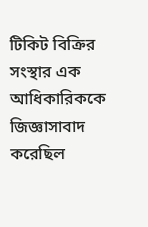টিকিট বিক্রির সংস্থার এক আধিকারিককে জিজ্ঞাসাবাদ করেছিল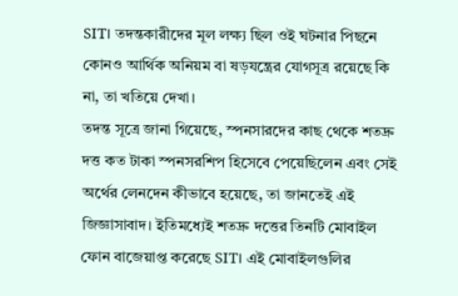SIT। তদন্তকারীদের মূল লক্ষ্য ছিল ওই ঘটনার পিছনে কোনও আর্থিক অনিয়ম বা ষড়যন্ত্রের যোগসূত্র রয়েছে কি না, তা খতিয়ে দেখা।
তদন্ত সূত্রে জানা গিয়েছে, স্পনসারদের কাছ থেকে শতদ্রু দত্ত কত টাকা স্পনসরশিপ হিসেবে পেয়েছিলেন এবং সেই অর্থের লেনদেন কীভাবে হয়েছে, তা জানতেই এই জিজ্ঞাসাবাদ। ইতিমধ্যেই শতদ্রু দত্তের তিনটি মোবাইল ফোন বাজেয়াপ্ত করেছে SIT। এই মোবাইলগুলির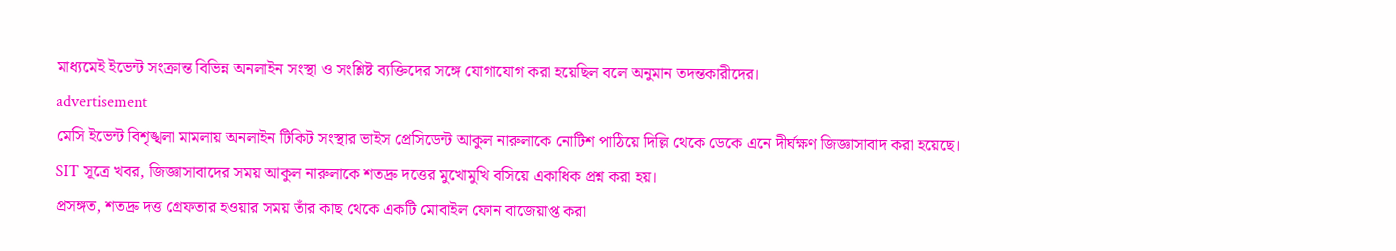মাধ্যমেই ইভেন্ট সংক্রান্ত বিভিন্ন অনলাইন সংস্থা ও সংশ্লিষ্ট ব্যক্তিদের সঙ্গে যোগাযোগ করা হয়েছিল বলে অনুমান তদন্তকারীদের।
advertisement
মেসি ইভেন্ট বিশৃঙ্খলা মামলায় অনলাইন টিকিট সংস্থার ভাইস প্রেসিডেন্ট আকুল নারুলাকে নোটিশ পাঠিয়ে দিল্লি থেকে ডেকে এনে দীর্ঘক্ষণ জিজ্ঞাসাবাদ করা হয়েছে। SIT সূত্রে খবর, জিজ্ঞাসাবাদের সময় আকুল নারুলাকে শতদ্রু দত্তের মুখোমুখি বসিয়ে একাধিক প্রশ্ন করা হয়।
প্রসঙ্গত, শতদ্রু দত্ত গ্রেফতার হওয়ার সময় তাঁর কাছ থেকে একটি মোবাইল ফোন বাজেয়াপ্ত করা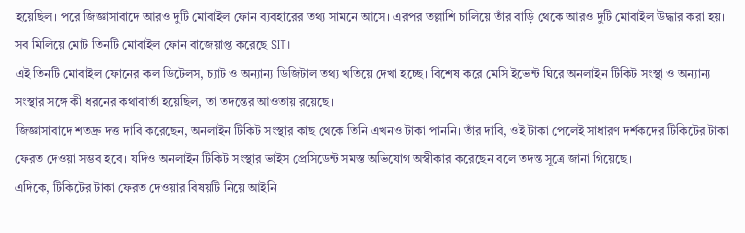হয়েছিল। পরে জিজ্ঞাসাবাদে আরও দুটি মোবাইল ফোন ব্যবহারের তথ্য সামনে আসে। এরপর তল্লাশি চালিয়ে তাঁর বাড়ি থেকে আরও দুটি মোবাইল উদ্ধার করা হয়। সব মিলিয়ে মোট তিনটি মোবাইল ফোন বাজেয়াপ্ত করেছে SIT।
এই তিনটি মোবাইল ফোনের কল ডিটেলস, চ্যাট ও অন্যান্য ডিজিটাল তথ্য খতিয়ে দেখা হচ্ছে। বিশেষ করে মেসি ইভেন্ট ঘিরে অনলাইন টিকিট সংস্থা ও অন্যান্য সংস্থার সঙ্গে কী ধরনের কথাবার্তা হয়েছিল, তা তদন্তের আওতায় রয়েছে।
জিজ্ঞাসাবাদে শতদ্রু দত্ত দাবি করেছেন, অনলাইন টিকিট সংস্থার কাছ থেকে তিনি এখনও টাকা পাননি। তাঁর দাবি, ওই টাকা পেলেই সাধারণ দর্শকদের টিকিটের টাকা ফেরত দেওয়া সম্ভব হবে। যদিও অনলাইন টিকিট সংস্থার ভাইস প্রেসিডেন্ট সমস্ত অভিযোগ অস্বীকার করেছেন বলে তদন্ত সূত্রে জানা গিয়েছে।
এদিকে, টিকিটের টাকা ফেরত দেওয়ার বিষয়টি নিয়ে আইনি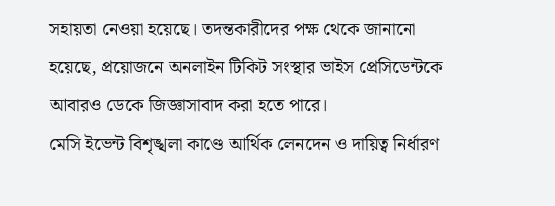সহায়তা নেওয়া হয়েছে। তদন্তকারীদের পক্ষ থেকে জানানো হয়েছে, প্রয়োজনে অনলাইন টিকিট সংস্থার ভাইস প্রেসিডেন্টকে আবারও ডেকে জিজ্ঞাসাবাদ করা হতে পারে।
মেসি ইভেন্ট বিশৃঙ্খলা কাণ্ডে আর্থিক লেনদেন ও দায়িত্ব নির্ধারণ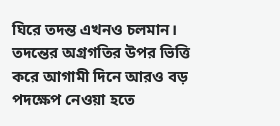ঘিরে তদন্ত এখনও চলমান। তদন্তের অগ্রগতির উপর ভিত্তি করে আগামী দিনে আরও বড় পদক্ষেপ নেওয়া হতে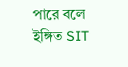পারে বলে ইঙ্গিত SIT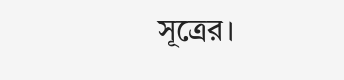সূত্রের।